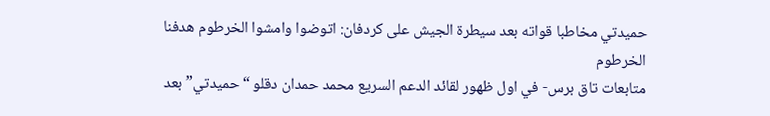حميدتي مخاطبا قواته بعد سيطرة الجيش على كردفان: اتوضوا وامشوا الخرطوم هدفنا الخرطوم
متابعات تاق برس- في اول ظهور لقائد الدعم السريع محمد حمدان دقلو “حميدتي” بعد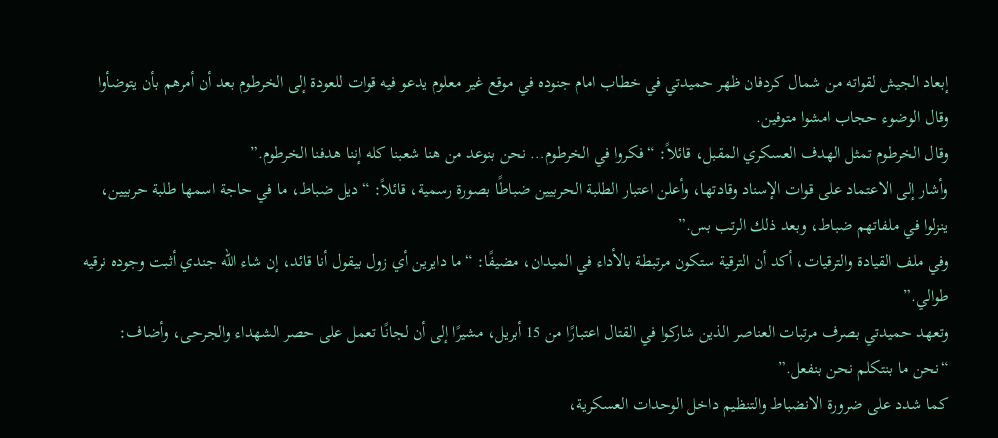إبعاد الجيش لقواته من شمال كردفان ظهر حميدتي في خطاب امام جنوده في موقع غير معلوم يدعو فيه قوات للعودة إلى الخرطوم بعد أن أمرهم بأن يتوضأوا وقال الوضوء حجاب امشوا متوفين.
وقال الخرطوم تمثل الهدف العسكري المقبل، قائلاً: “فكروا في الخرطوم… نحن بنوعد من هنا شعبنا كله إننا هدفنا الخرطوم.”
وأشار إلى الاعتماد على قوات الإسناد وقادتها، وأعلن اعتبار الطلبة الحربيين ضباطًا بصورة رسمية، قائلاً: “ديل ضباط، ما في حاجة اسمها طلبة حربيين، ينزلوا في ملفاتهم ضباط، وبعد ذلك الرتب بس.”
وفي ملف القيادة والترقيات، أكد أن الترقية ستكون مرتبطة بالأداء في الميدان، مضيفًا: “ما دايرين أي زول بيقول أنا قائد، إن شاء الله جندي أثبت وجوده نرقيه طوالي.”
وتعهد حميدتي بصرف مرتبات العناصر الذين شاركوا في القتال اعتبارًا من 15 أبريل، مشيرًا إلى أن لجانًا تعمل على حصر الشهداء والجرحى، وأضاف: “نحن ما بنتكلم نحن بنفعل.”
كما شدد على ضرورة الانضباط والتنظيم داخل الوحدات العسكرية،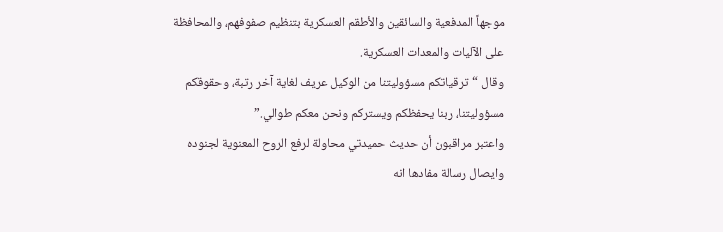موجهاً المدفعية والسائقين والأطقم العسكرية بتنظيم صفوفهم، والمحافظة على الآليات والمعدات العسكرية.
وقال “ترقياتكم مسؤوليتنا من الوكيل عريف لغاية آخر رتبة، وحقوقكم مسؤوليتنا، ربنا يحفظكم ويستركم ونحن معكم طوالي.”
واعتبر مراقبون أن حديث حميدتي محاولة لرفع الروح المعنوية لجنوده وايصال رسالة مفادها انه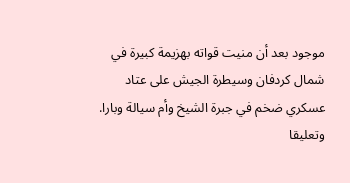موجود بعد أن منيت قواته بهزيمة كبيرة في شمال كردفان وسيطرة الجيش على عتاد عسكري ضخم في جبرة الشيخ وأم سيالة وبارا.
وتعليقا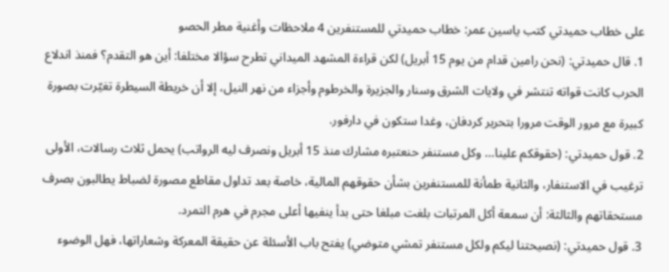على خطاب حميدتي كتب ياسين عمر: خطاب حميدتي للمستنفرين 4 ملاحظات وأغنية مطر الحصو
1. قال حميدتي: (نحن رامين قدام من يوم 15 أبريل) لكن قراءة المشهد الميداني تطرح سؤالا مختلفا: أين هو التقدم؟ فمنذ اندلاع الحرب كانت قواته تنتشر في ولايات الشرق وسنار والجزيرة والخرطوم وأجزاء من نهر النيل، إلا أن خريطة السيطرة تغيّرت بصورة كبيرة مع مرور الوقت مرورا بتحرير كردفان، وغدا ستكون في دارفور.
2. قول حميدتي: (حقوقكم علينا… وكل مستنفر حنعتبره مشارك منذ 15 أبريل ونصرف ليه الرواتب) يحمل ثلاث رسالات، الأولى ترغيب في الاستنفار، والثانية طمأنة للمستنفرين بشأن حقوقهم المالية، خاصة بعد تداول مقاطع مصورة لضباط يطالبون بصرف مستحقاتهم والثالثة: أن سمعة أكل المرتبات بلغت مبلغا حتى بدأ ينفيها أعلى مجرم في هرم التمرد.
3. قول حميدتي: (نصيحتنا ليكم ولكل مستنفر تمشي متوضي) يفتح باب الأسئلة عن حقيقة المعركة وشعاراتها، فهل الوضوء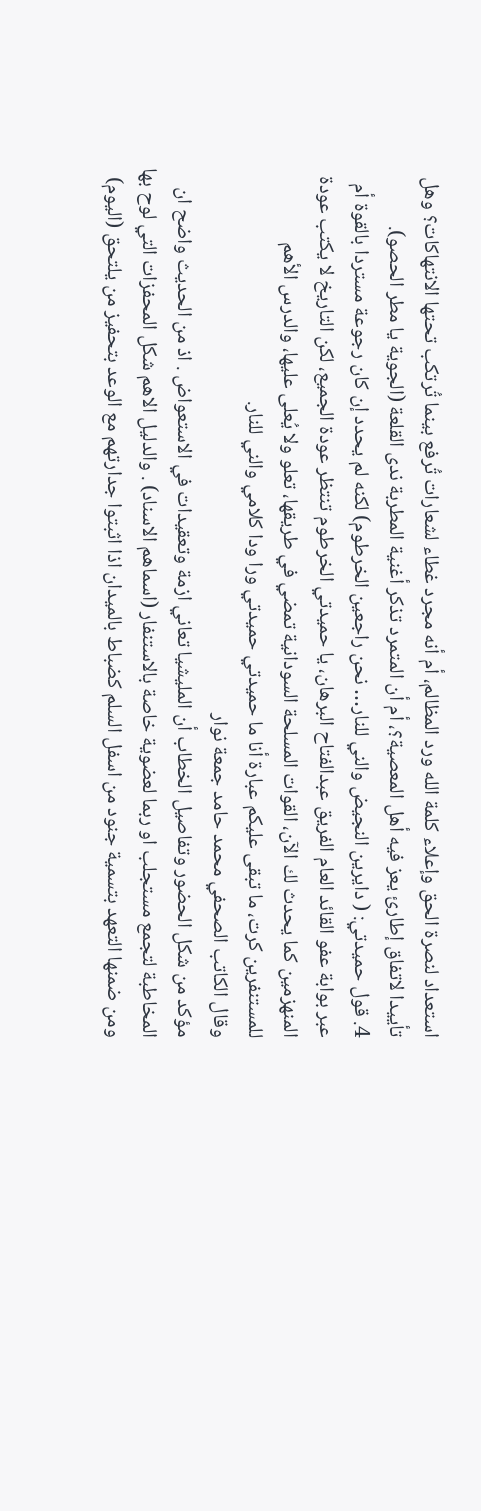استعداد لنصرة الحق وإعلاء كلمة الله ورد المظالم، أم أنه مجرد غطاء لشعارات تُرفع بينما تُرتكب تحتها الانتهاكات؟ وهل تأييدا لاتفاق إطارئ يعز فيه أهل المعصية؟، أم أن المتمرد تذكر أغنية المطربة ندى القلعة (الجوية يا مطر الحصو).
4. قول حميدتي: ( دايرين النجيض والني للنار… نحن راجعين الخرطوم) لكنه لم يحدد إن كان رجوعة مستردا بالقوة أم عبر بوابة عفو القائد العام الفريق عبدالفتاح البرهان، يا حميدتي الخرطوم تنتظر عودة الجميع، لكن التاريخ لا يكتب عودة المنهزمين كما يحدث لك الآن، القوات المسلحة السودانية تمضي في طريقها، تعلو ولا يُعلى عليها، والدرس الأهم للمستنفرين كرت، ما تبقى عليكم عبارة أنا ما حميدتي حميدتي ورا ودا كلامي والني للنار.
وقال الكاتب الصحفي محمد حامد جمعة نوار
مؤكد من شكل الحضور وتفاصيل الخطاب أن المليشيا تعاني ازمة وتعقيدات في الاستعواض . اذ من الحديث واضح ان المخاطبة لتجمع مستجلب او ربما لعضوية خاصة بالاستنفار (اسماهم الاسناد) . والدليل الاهم شكل المحفزات التي لوح بها ومن ضمنها التعهد بتسمية جنود من اسفل السلم كضباط بالميدان اذا اثبتوا جدارتهم مع الوعد بتحفيز من يلتحق (اليوم)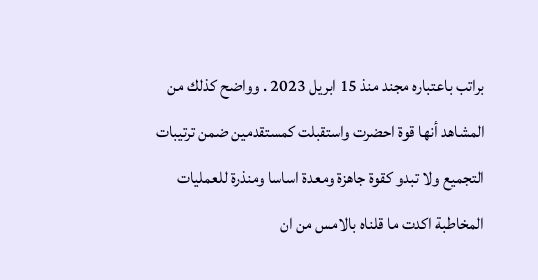براتب باعتباره مجند منذ 15 ابريل 2023 . وواضح كذلك من المشاهد أنها قوة احضرت واستقبلت كمستقدمين ضمن ترتيبات التجميع ولا تبدو كقوة جاهزة ومعدة اساسا ومنذرة للعمليات
المخاطبة اكدت ما قلناه بالامس من ان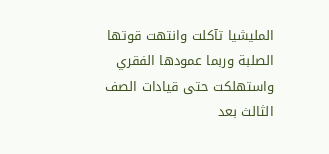المليشيا تآكلت وانتهت قوتها الصلبة وربما عمودها الفقري واستهلكت حتى قيادات الصف الثالث بعد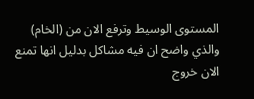المستوى الوسيط وترفع الان من (الخام) والذي واضح ان فيه مشاكل بدليل انها تمنع الان خروج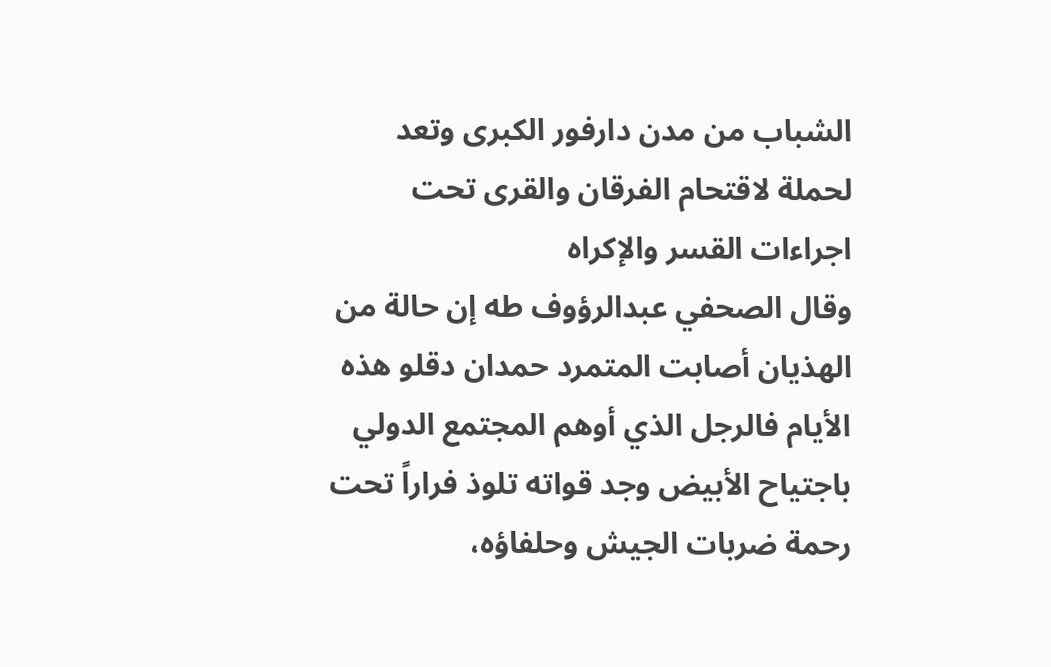الشباب من مدن دارفور الكبرى وتعد لحملة لاقتحام الفرقان والقرى تحت اجراءات القسر والإكراه
وقال الصحفي عبدالرؤوف طه إن حالة من الهذيان أصابت المتمرد حمدان دقلو هذه الأيام فالرجل الذي أوهم المجتمع الدولي باجتياح الأبيض وجد قواته تلوذ فراراً تحت رحمة ضربات الجيش وحلفاؤه،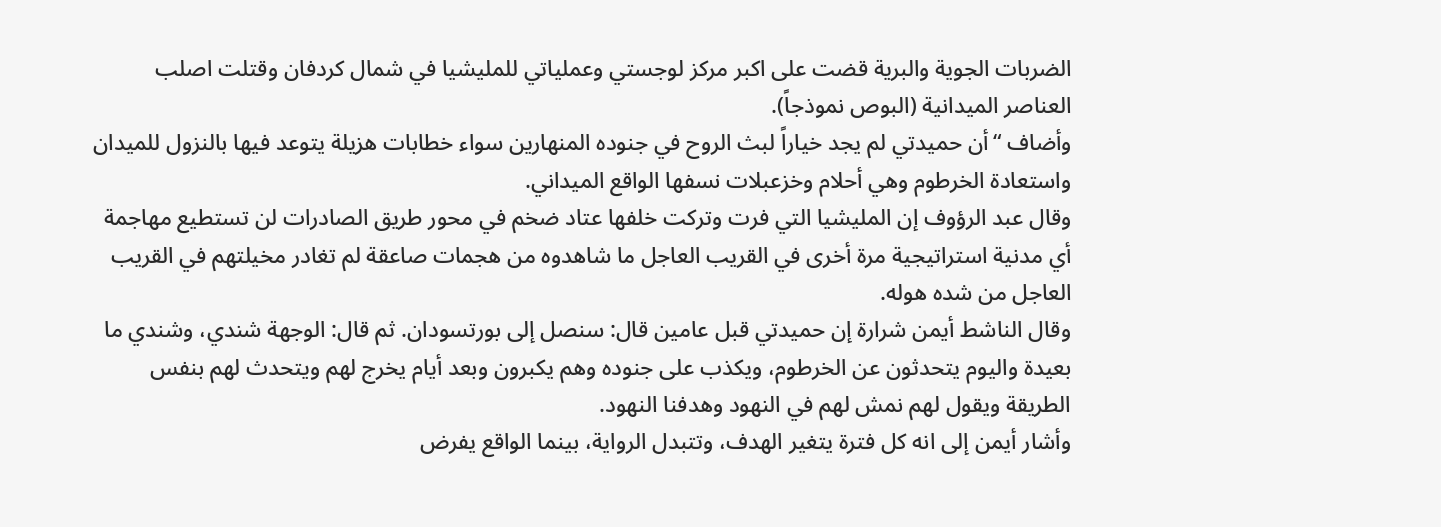الضربات الجوية والبرية قضت على اكبر مركز لوجستي وعملياتي للمليشيا في شمال كردفان وقتلت اصلب العناصر الميدانية (البوص نموذجاً).
وأضاف “أن حميدتي لم يجد خياراً لبث الروح في جنوده المنهارين سواء خطابات هزيلة يتوعد فيها بالنزول للميدان واستعادة الخرطوم وهي أحلام وخزعبلات نسفها الواقع الميداني.
وقال عبد الرؤوف إن المليشيا التي فرت وتركت خلفها عتاد ضخم في محور طريق الصادرات لن تستطيع مهاجمة أي مدنية استراتيجية مرة أخرى في القريب العاجل ما شاهدوه من هجمات صاعقة لم تغادر مخيلتهم في القريب العاجل من شده هوله.
وقال الناشط أيمن شرارة إن حميدتي قبل عامين قال: سنصل إلى بورتسودان. ثم قال: الوجهة شندي، وشندي ما بعيدة واليوم يتحدثون عن الخرطوم، ويكذب على جنوده وهم يكبرون وبعد أيام يخرج لهم ويتحدث لهم بنفس الطريقة ويقول لهم نمش لهم في النهود وهدفنا النهود.
وأشار أيمن إلى انه كل فترة يتغير الهدف، وتتبدل الرواية، بينما الواقع يفرض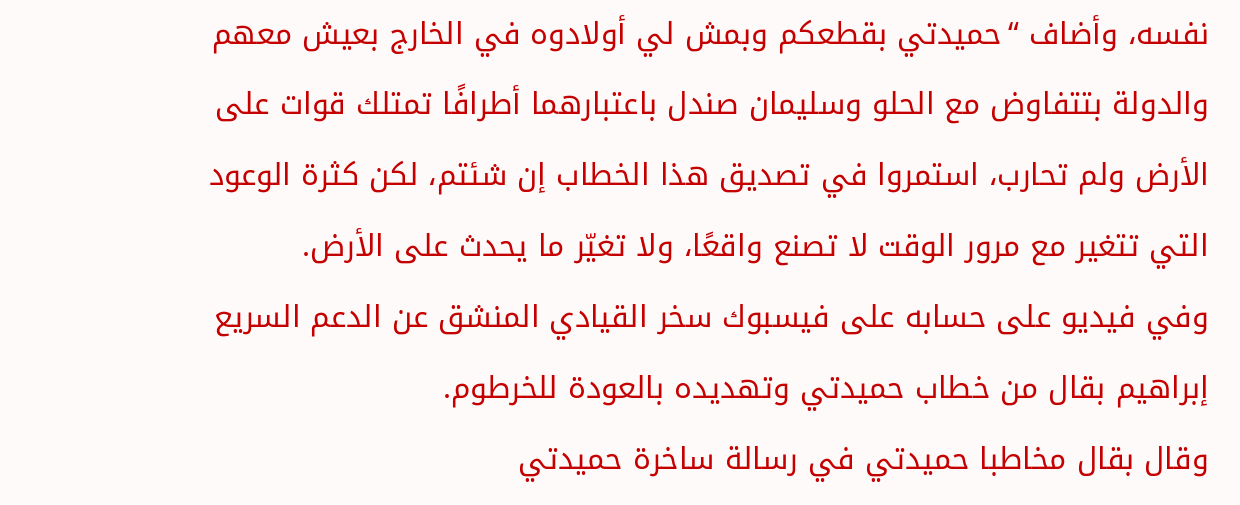نفسه، وأضاف “حميدتي بقطعكم وبمش لي أولادوه في الخارج بعيش معهم والدولة بتتفاوض مع الحلو وسليمان صندل باعتبارهما أطرافًا تمتلك قوات على الأرض ولم تحارب، استمروا في تصديق هذا الخطاب إن شئتم، لكن كثرة الوعود التي تتغير مع مرور الوقت لا تصنع واقعًا، ولا تغيّر ما يحدث على الأرض.
وفي فيديو على حسابه على فيسبوك سخر القيادي المنشق عن الدعم السريع إبراهيم بقال من خطاب حميدتي وتهديده بالعودة للخرطوم.
وقال بقال مخاطبا حميدتي في رسالة ساخرة حميدتي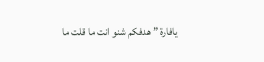يافارة ” هدفكم شنو انت ما قلت ما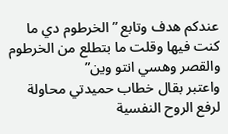عندكم هدف وتابع ” الخرطوم دي ما كنت فيها وقلت ما بتطلع من الخرطوم والقصر وهسي انتو وين”
واعتبر بقال خطاب حميدتي محاولة لرفع الروح النفسية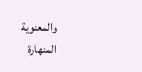والمعنوية المنهارة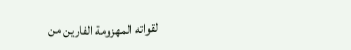لقواته المهزومة الفارين من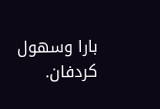بارا وسهول كردفان.